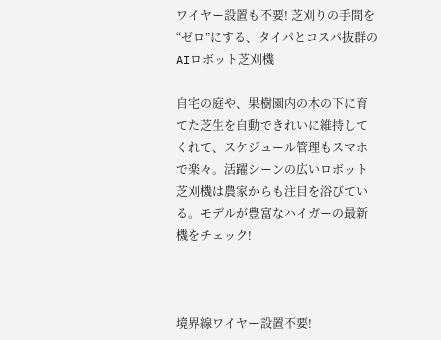ワイヤー設置も不要! 芝刈りの手間を“ゼロ”にする、タイパとコスパ抜群のAIロボット芝刈機

自宅の庭や、果樹園内の木の下に育てた芝生を自動できれいに維持してくれて、スケジュール管理もスマホで楽々。活躍シーンの広いロボット芝刈機は農家からも注目を浴びている。モデルが豊富なハイガーの最新機をチェック!



境界線ワイヤー設置不要!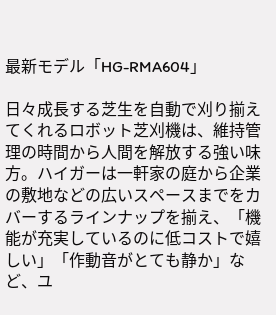最新モデル「HG-RMA604」

日々成長する芝生を自動で刈り揃えてくれるロボット芝刈機は、維持管理の時間から人間を解放する強い味方。ハイガーは一軒家の庭から企業の敷地などの広いスペースまでをカバーするラインナップを揃え、「機能が充実しているのに低コストで嬉しい」「作動音がとても静か」など、ユ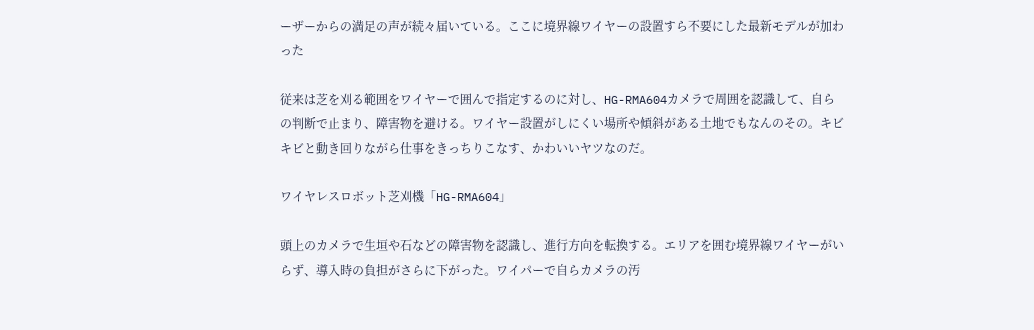ーザーからの満足の声が続々届いている。ここに境界線ワイヤーの設置すら不要にした最新モデルが加わった

従来は芝を刈る範囲をワイヤーで囲んで指定するのに対し、HG-RMA604カメラで周囲を認識して、自らの判断で止まり、障害物を避ける。ワイヤー設置がしにくい場所や傾斜がある土地でもなんのその。キビキビと動き回りながら仕事をきっちりこなす、かわいいヤツなのだ。

ワイヤレスロボット芝刈機「HG-RMA604」

頭上のカメラで生垣や石などの障害物を認識し、進行方向を転換する。エリアを囲む境界線ワイヤーがいらず、導入時の負担がさらに下がった。ワイパーで自らカメラの汚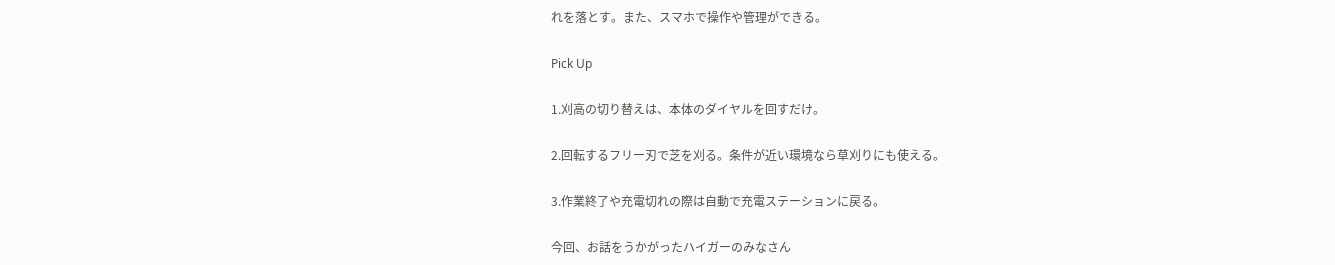れを落とす。また、スマホで操作や管理ができる。

Pick Up

1.刈高の切り替えは、本体のダイヤルを回すだけ。

2.回転するフリー刃で芝を刈る。条件が近い環境なら草刈りにも使える。

3.作業終了や充電切れの際は自動で充電ステーションに戻る。

今回、お話をうかがったハイガーのみなさん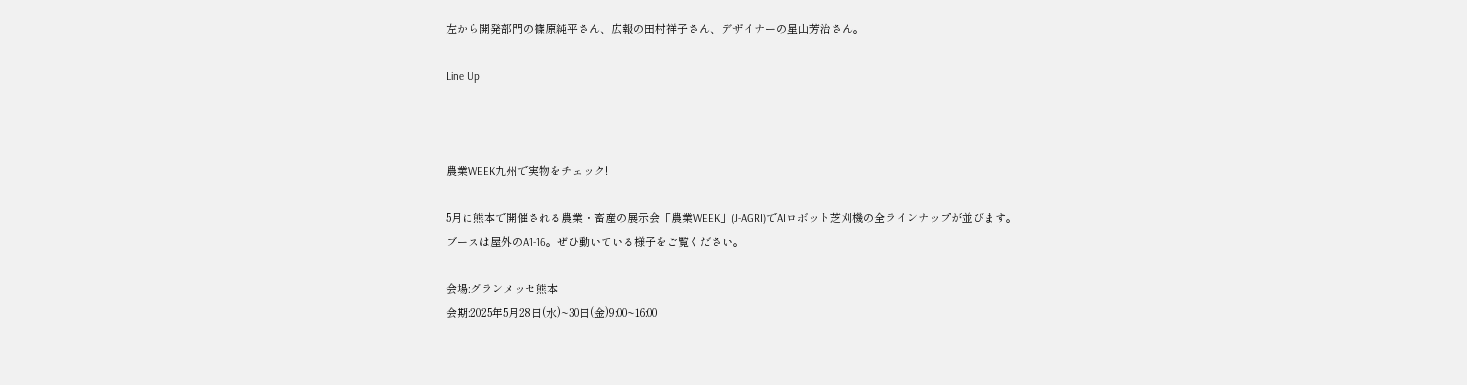左から開発部門の篠原純平さん、広報の田村祥子さん、デザイナーの星山芳治さん。

Line Up



農業WEEK九州で実物をチェック!

5月に熊本で開催される農業・畜産の展示会「農業WEEK」(J-AGRI)でAIロボット芝刈機の全ラインナップが並びます。
ブースは屋外のA1-16。ぜひ動いている様子をご覧ください。

会場:グランメッセ熊本
会期:2025年5月28日(水)~30日(金)9:00~16:00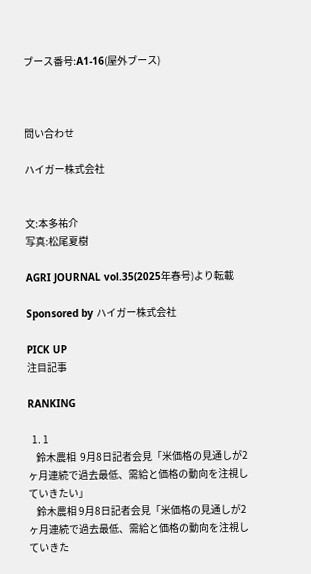ブース番号:A1-16(屋外ブース)



問い合わせ

ハイガー株式会社


文:本多祐介
写真:松尾夏樹

AGRI JOURNAL vol.35(2025年春号)より転載

Sponsored by ハイガー株式会社

PICK UP
注目記事

RANKING

  1. 1
    鈴木農相  9月8日記者会見「米価格の見通しが2ヶ月連続で過去最低、需給と価格の動向を注視していきたい」
    鈴木農相 9月8日記者会見「米価格の見通しが2ヶ月連続で過去最低、需給と価格の動向を注視していきた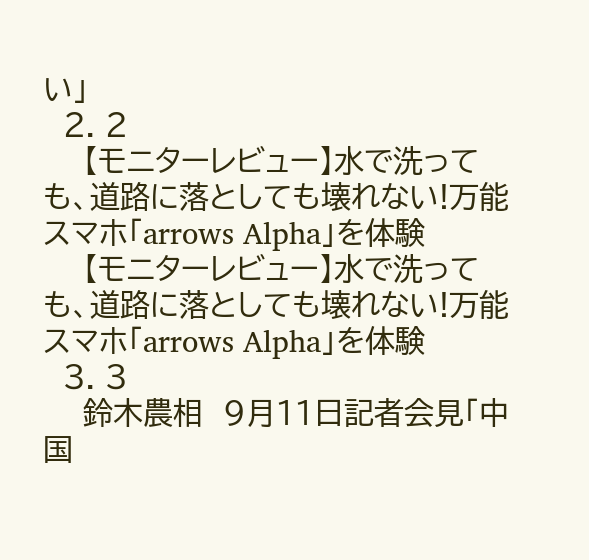い」
  2. 2
    【モニターレビュー】水で洗っても、道路に落としても壊れない!万能スマホ「arrows Alpha」を体験
    【モニターレビュー】水で洗っても、道路に落としても壊れない!万能スマホ「arrows Alpha」を体験
  3. 3
    鈴木農相  9月11日記者会見「中国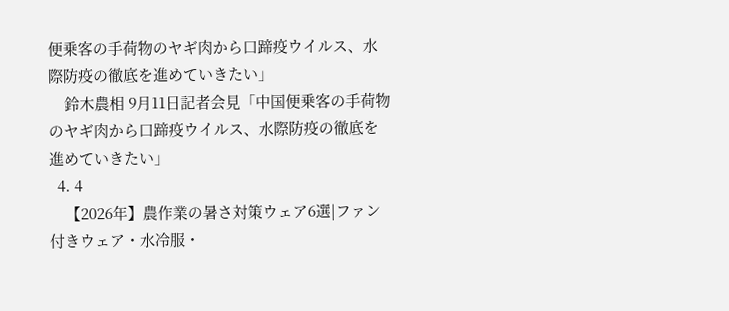便乗客の手荷物のヤギ肉から口蹄疫ウイルス、水際防疫の徹底を進めていきたい」
    鈴木農相 9月11日記者会見「中国便乗客の手荷物のヤギ肉から口蹄疫ウイルス、水際防疫の徹底を進めていきたい」
  4. 4
    【2026年】農作業の暑さ対策ウェア6選|ファン付きウェア・水冷服・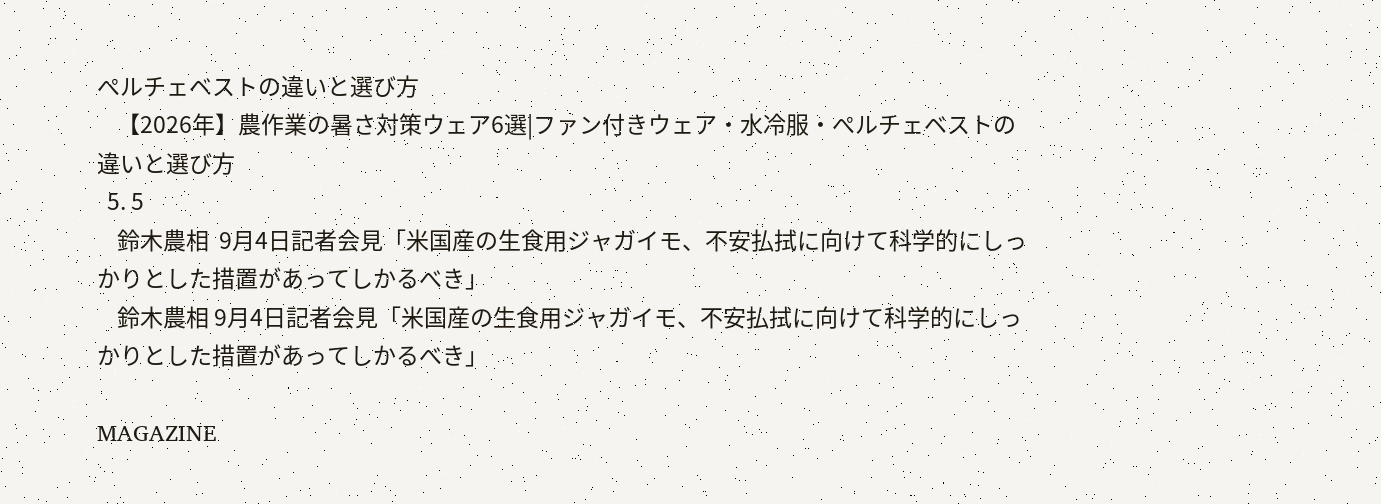ぺルチェベストの違いと選び方
    【2026年】農作業の暑さ対策ウェア6選|ファン付きウェア・水冷服・ぺルチェベストの違いと選び方
  5. 5
    鈴木農相  9月4日記者会見「米国産の生食用ジャガイモ、不安払拭に向けて科学的にしっかりとした措置があってしかるべき」
    鈴木農相 9月4日記者会見「米国産の生食用ジャガイモ、不安払拭に向けて科学的にしっかりとした措置があってしかるべき」

MAGAZINE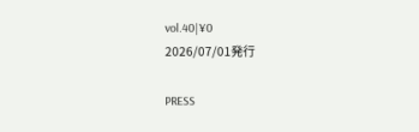vol.40|¥0
2026/07/01発行

PRESS